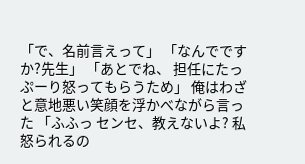「で、名前言えって」 「なんでですか?先生」 「あとでね、 担任にたっぷーり怒ってもらうため」 俺はわざと意地悪い笑顔を浮かべながら言った 「ふふっ センセ、教えないよ? 私怒られるの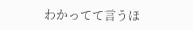わかってて言うほ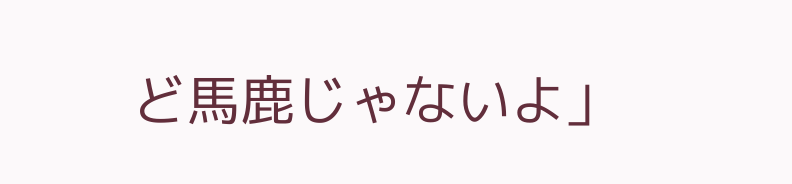ど馬鹿じゃないよ」